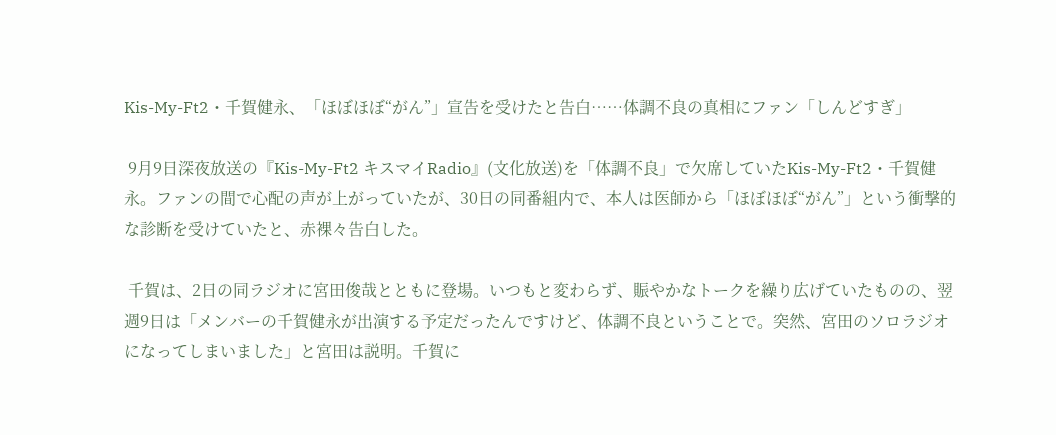Kis-My-Ft2・千賀健永、「ほぼほぼ“がん”」宣告を受けたと告白……体調不良の真相にファン「しんどすぎ」

 9月9日深夜放送の『Kis-My-Ft2 キスマイRadio』(文化放送)を「体調不良」で欠席していたKis-My-Ft2・千賀健永。ファンの間で心配の声が上がっていたが、30日の同番組内で、本人は医師から「ほぼほぼ“がん”」という衝撃的な診断を受けていたと、赤裸々告白した。

 千賀は、2日の同ラジオに宮田俊哉とともに登場。いつもと変わらず、賑やかなトークを繰り広げていたものの、翌週9日は「メンバーの千賀健永が出演する予定だったんですけど、体調不良ということで。突然、宮田のソロラジオになってしまいました」と宮田は説明。千賀に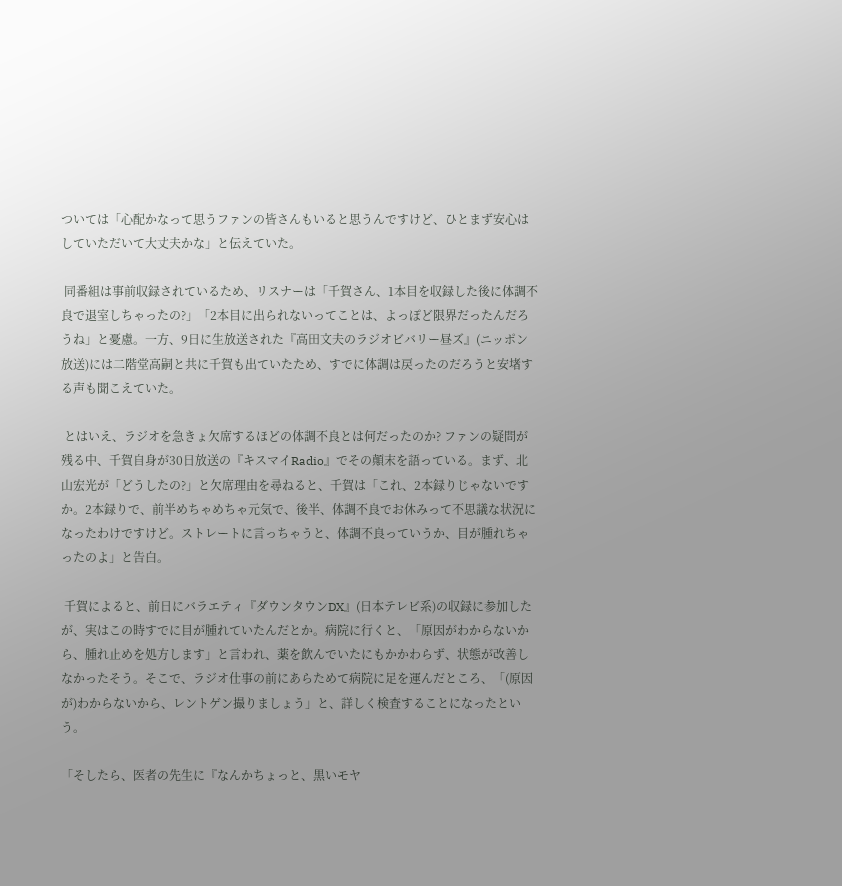ついては「心配かなって思うファンの皆さんもいると思うんですけど、ひとまず安心はしていただいて大丈夫かな」と伝えていた。

 同番組は事前収録されているため、リスナーは「千賀さん、1本目を収録した後に体調不良で退室しちゃったの?」「2本目に出られないってことは、よっぽど限界だったんだろうね」と憂慮。一方、9日に生放送された『高田文夫のラジオビバリー昼ズ』(ニッポン放送)には二階堂高嗣と共に千賀も出ていたため、すでに体調は戻ったのだろうと安堵する声も聞こえていた。

 とはいえ、ラジオを急きょ欠席するほどの体調不良とは何だったのか? ファンの疑問が残る中、千賀自身が30日放送の『キスマイRadio』でその顛末を語っている。まず、北山宏光が「どうしたの?」と欠席理由を尋ねると、千賀は「これ、2本録りじゃないですか。2本録りで、前半めちゃめちゃ元気で、後半、体調不良でお休みって不思議な状況になったわけですけど。ストレートに言っちゃうと、体調不良っていうか、目が腫れちゃったのよ」と告白。

 千賀によると、前日にバラエティ『ダウンタウンDX』(日本テレビ系)の収録に参加したが、実はこの時すでに目が腫れていたんだとか。病院に行くと、「原因がわからないから、腫れ止めを処方します」と言われ、薬を飲んでいたにもかかわらず、状態が改善しなかったそう。そこで、ラジオ仕事の前にあらためて病院に足を運んだところ、「(原因が)わからないから、レントゲン撮りましょう」と、詳しく検査することになったという。

「そしたら、医者の先生に『なんかちょっと、黒いモヤ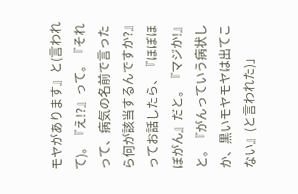モヤがあります』と(言われて)。『え!?』って。『それって、病気の名前で言ったら何が該当するんですか?』ってお話したら、『ほぼほぼがん』だと。『マジか!』と。『がんっていう病状しか、黒いモヤモヤは出てこない』(と言われた)」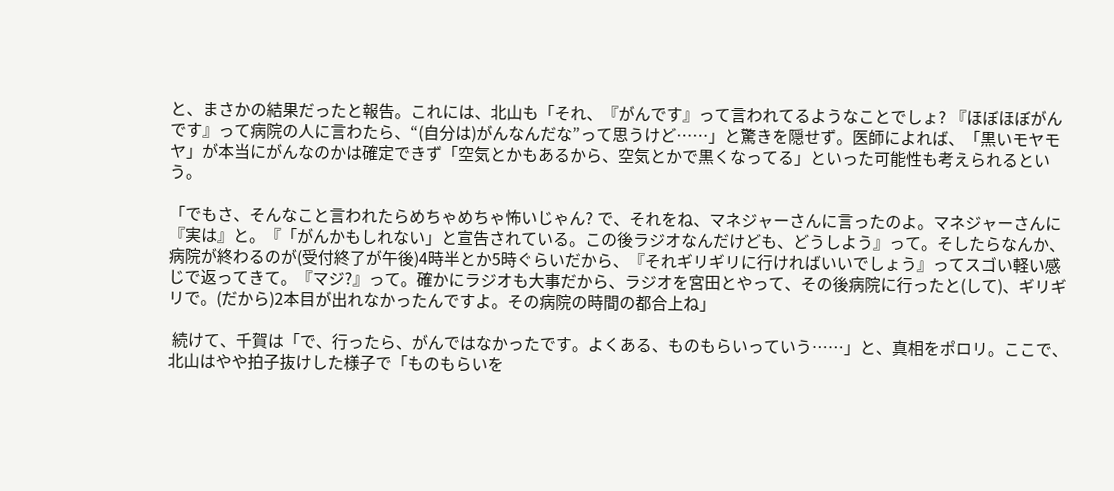と、まさかの結果だったと報告。これには、北山も「それ、『がんです』って言われてるようなことでしょ? 『ほぼほぼがんです』って病院の人に言わたら、“(自分は)がんなんだな”って思うけど……」と驚きを隠せず。医師によれば、「黒いモヤモヤ」が本当にがんなのかは確定できず「空気とかもあるから、空気とかで黒くなってる」といった可能性も考えられるという。

「でもさ、そんなこと言われたらめちゃめちゃ怖いじゃん? で、それをね、マネジャーさんに言ったのよ。マネジャーさんに『実は』と。『「がんかもしれない」と宣告されている。この後ラジオなんだけども、どうしよう』って。そしたらなんか、病院が終わるのが(受付終了が午後)4時半とか5時ぐらいだから、『それギリギリに行ければいいでしょう』ってスゴい軽い感じで返ってきて。『マジ?』って。確かにラジオも大事だから、ラジオを宮田とやって、その後病院に行ったと(して)、ギリギリで。(だから)2本目が出れなかったんですよ。その病院の時間の都合上ね」

 続けて、千賀は「で、行ったら、がんではなかったです。よくある、ものもらいっていう……」と、真相をポロリ。ここで、北山はやや拍子抜けした様子で「ものもらいを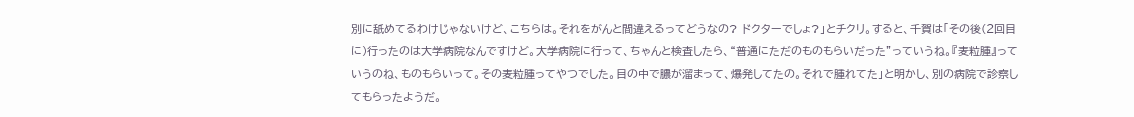別に舐めてるわけじゃないけど、こちらは。それをがんと間違えるってどうなの? ドクターでしょ?」とチクリ。すると、千賀は「その後(2回目に)行ったのは大学病院なんですけど。大学病院に行って、ちゃんと検査したら、“普通にただのものもらいだった”っていうね。『麦粒腫』っていうのね、ものもらいって。その麦粒腫ってやつでした。目の中で膿が溜まって、爆発してたの。それで腫れてた」と明かし、別の病院で診察してもらったようだ。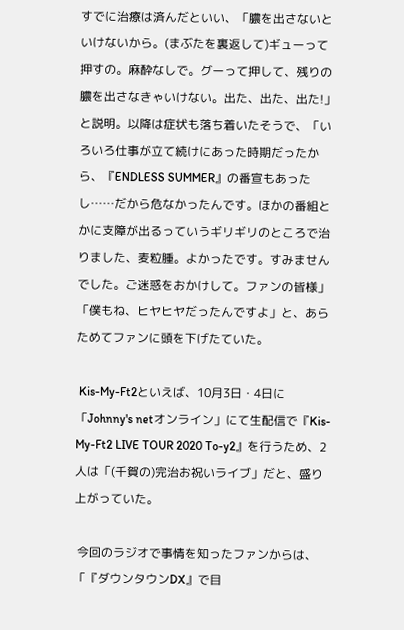すでに治療は済んだといい、「膿を出さないといけないから。(まぶたを裏返して)ギューって押すの。麻酔なしで。グーって押して、残りの膿を出さなきゃいけない。出た、出た、出た!」と説明。以降は症状も落ち着いたそうで、「いろいろ仕事が立て続けにあった時期だったから、『ENDLESS SUMMER』の番宣もあったし……だから危なかったんです。ほかの番組とかに支障が出るっていうギリギリのところで治りました、麦粒腫。よかったです。すみませんでした。ご迷惑をおかけして。ファンの皆様」「僕もね、ヒヤヒヤだったんですよ」と、あらためてファンに頭を下げたていた。

 Kis-My-Ft2といえば、10月3日・4日に「Johnny's netオンライン」にて生配信で『Kis-My-Ft2 LIVE TOUR 2020 To-y2』を行うため、2人は「(千賀の)完治お祝いライブ」だと、盛り上がっていた。

 今回のラジオで事情を知ったファンからは、「『ダウンタウンDX』で目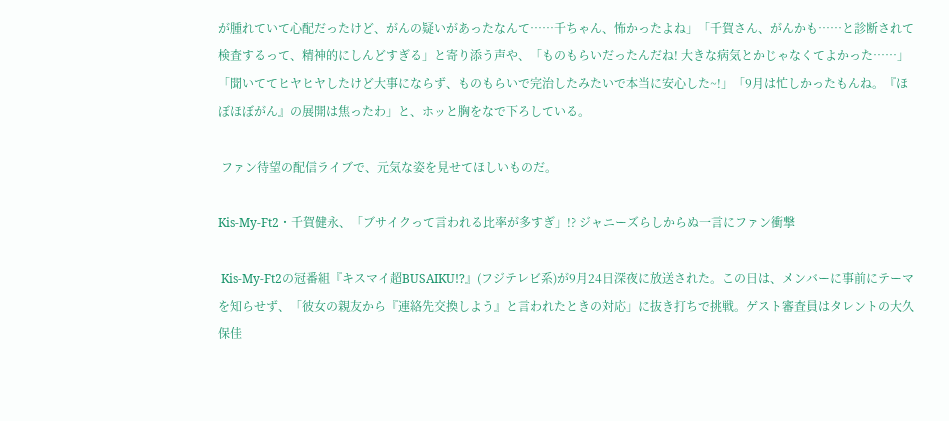が腫れていて心配だったけど、がんの疑いがあったなんて……千ちゃん、怖かったよね」「千賀さん、がんかも……と診断されて検査するって、精神的にしんどすぎる」と寄り添う声や、「ものもらいだったんだね! 大きな病気とかじゃなくてよかった……」「聞いててヒヤヒヤしたけど大事にならず、ものもらいで完治したみたいで本当に安心した~!」「9月は忙しかったもんね。『ほぼほぼがん』の展開は焦ったわ」と、ホッと胸をなで下ろしている。

 ファン待望の配信ライブで、元気な姿を見せてほしいものだ。

Kis-My-Ft2・千賀健永、「ブサイクって言われる比率が多すぎ」!? ジャニーズらしからぬ一言にファン衝撃

 Kis-My-Ft2の冠番組『キスマイ超BUSAIKU!?』(フジテレビ系)が9月24日深夜に放送された。この日は、メンバーに事前にテーマを知らせず、「彼女の親友から『連絡先交換しよう』と言われたときの対応」に抜き打ちで挑戦。ゲスト審査員はタレントの大久保佳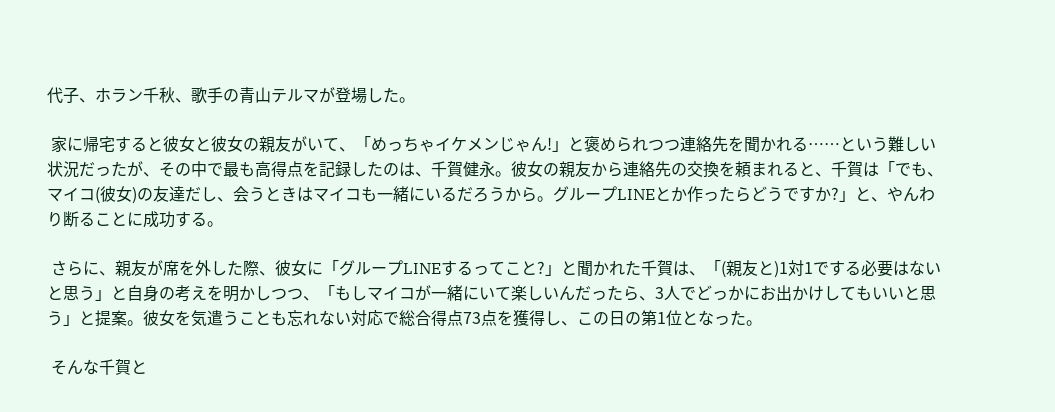代子、ホラン千秋、歌手の青山テルマが登場した。

 家に帰宅すると彼女と彼女の親友がいて、「めっちゃイケメンじゃん!」と褒められつつ連絡先を聞かれる……という難しい状況だったが、その中で最も高得点を記録したのは、千賀健永。彼女の親友から連絡先の交換を頼まれると、千賀は「でも、マイコ(彼女)の友達だし、会うときはマイコも一緒にいるだろうから。グループLINEとか作ったらどうですか?」と、やんわり断ることに成功する。

 さらに、親友が席を外した際、彼女に「グループLINEするってこと?」と聞かれた千賀は、「(親友と)1対1でする必要はないと思う」と自身の考えを明かしつつ、「もしマイコが一緒にいて楽しいんだったら、3人でどっかにお出かけしてもいいと思う」と提案。彼女を気遣うことも忘れない対応で総合得点73点を獲得し、この日の第1位となった。

 そんな千賀と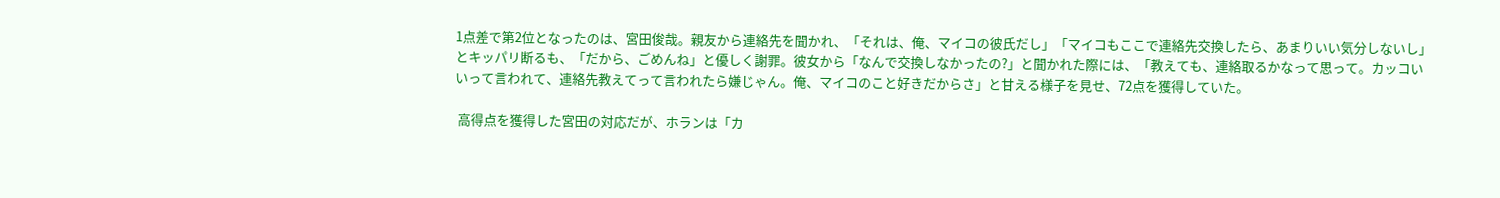1点差で第2位となったのは、宮田俊哉。親友から連絡先を聞かれ、「それは、俺、マイコの彼氏だし」「マイコもここで連絡先交換したら、あまりいい気分しないし」とキッパリ断るも、「だから、ごめんね」と優しく謝罪。彼女から「なんで交換しなかったの?」と聞かれた際には、「教えても、連絡取るかなって思って。カッコいいって言われて、連絡先教えてって言われたら嫌じゃん。俺、マイコのこと好きだからさ」と甘える様子を見せ、72点を獲得していた。

 高得点を獲得した宮田の対応だが、ホランは「カ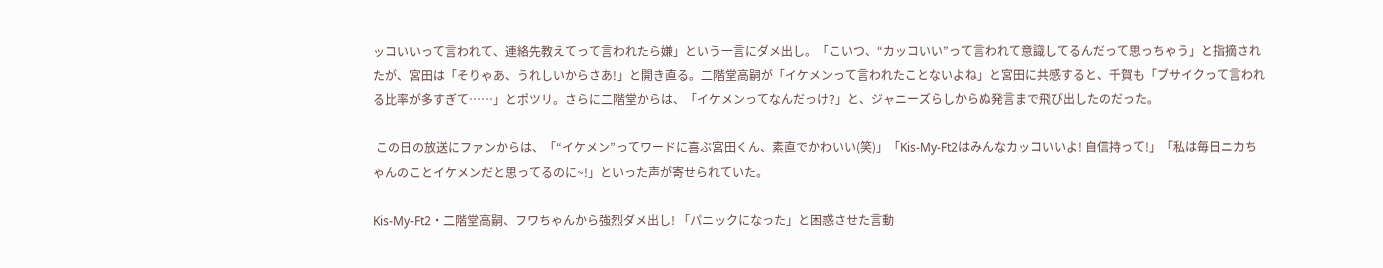ッコいいって言われて、連絡先教えてって言われたら嫌」という一言にダメ出し。「こいつ、“カッコいい”って言われて意識してるんだって思っちゃう」と指摘されたが、宮田は「そりゃあ、うれしいからさあ!」と開き直る。二階堂高嗣が「イケメンって言われたことないよね」と宮田に共感すると、千賀も「ブサイクって言われる比率が多すぎて……」とポツリ。さらに二階堂からは、「イケメンってなんだっけ?」と、ジャニーズらしからぬ発言まで飛び出したのだった。

 この日の放送にファンからは、「“イケメン”ってワードに喜ぶ宮田くん、素直でかわいい(笑)」「Kis-My-Ft2はみんなカッコいいよ! 自信持って!」「私は毎日ニカちゃんのことイケメンだと思ってるのに~!」といった声が寄せられていた。

Kis-My-Ft2・二階堂高嗣、フワちゃんから強烈ダメ出し! 「パニックになった」と困惑させた言動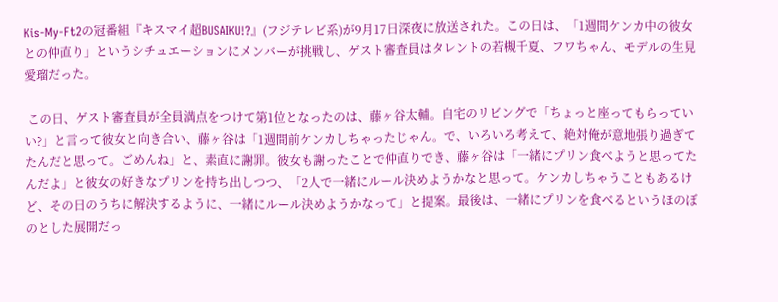Kis-My-Ft2の冠番組『キスマイ超BUSAIKU!?』(フジテレビ系)が9月17日深夜に放送された。この日は、「1週間ケンカ中の彼女との仲直り」というシチュエーションにメンバーが挑戦し、ゲスト審査員はタレントの若槻千夏、フワちゃん、モデルの生見愛瑠だった。

 この日、ゲスト審査員が全員満点をつけて第1位となったのは、藤ヶ谷太輔。自宅のリビングで「ちょっと座ってもらっていい?」と言って彼女と向き合い、藤ヶ谷は「1週間前ケンカしちゃったじゃん。で、いろいろ考えて、絶対俺が意地張り過ぎてたんだと思って。ごめんね」と、素直に謝罪。彼女も謝ったことで仲直りでき、藤ヶ谷は「一緒にプリン食べようと思ってたんだよ」と彼女の好きなプリンを持ち出しつつ、「2人で一緒にルール決めようかなと思って。ケンカしちゃうこともあるけど、その日のうちに解決するように、一緒にルール決めようかなって」と提案。最後は、一緒にプリンを食べるというほのぼのとした展開だっ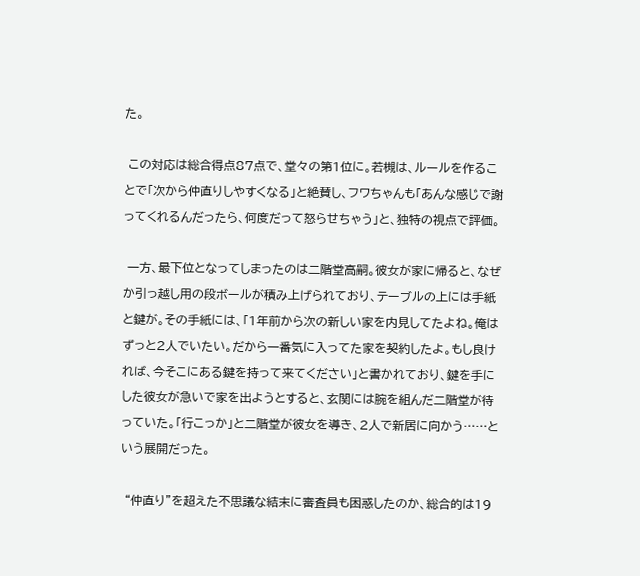た。

 この対応は総合得点87点で、堂々の第1位に。若槻は、ルールを作ることで「次から仲直りしやすくなる」と絶賛し、フワちゃんも「あんな感じで謝ってくれるんだったら、何度だって怒らせちゃう」と、独特の視点で評価。

 一方、最下位となってしまったのは二階堂高嗣。彼女が家に帰ると、なぜか引っ越し用の段ボールが積み上げられており、テーブルの上には手紙と鍵が。その手紙には、「1年前から次の新しい家を内見してたよね。俺はずっと2人でいたい。だから一番気に入ってた家を契約したよ。もし良ければ、今そこにある鍵を持って来てください」と書かれており、鍵を手にした彼女が急いで家を出ようとすると、玄関には腕を組んだ二階堂が待っていた。「行こっか」と二階堂が彼女を導き、2人で新居に向かう……という展開だった。

 “仲直り”を超えた不思議な結末に審査員も困惑したのか、総合的は19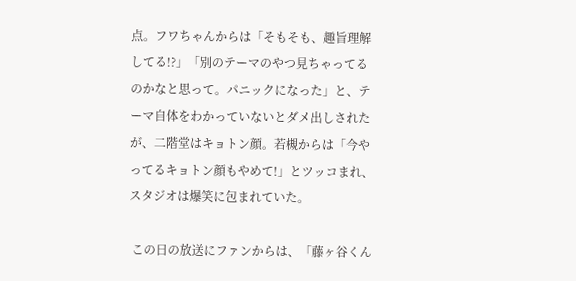点。フワちゃんからは「そもそも、趣旨理解してる!?」「別のテーマのやつ見ちゃってるのかなと思って。パニックになった」と、テーマ自体をわかっていないとダメ出しされたが、二階堂はキョトン顔。若槻からは「今やってるキョトン顔もやめて!」とツッコまれ、スタジオは爆笑に包まれていた。

 この日の放送にファンからは、「藤ヶ谷くん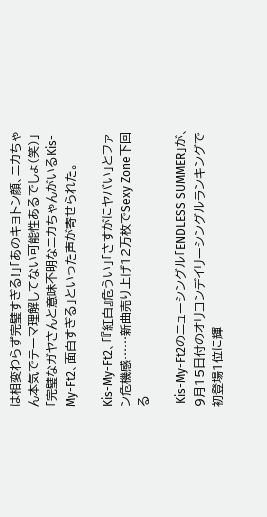は相変わらず完璧すぎる!」「あのキョトン顔、ニカちゃん本気でテーマ理解してない可能性あるでしょ(笑)」「完璧なガヤさんと意味不明なニカちゃんがいるKis-My-Ft2、面白すぎる」といった声が寄せられた。

Kis-My-Ft2、「『紅白』危うい」「さすがにヤバい」とファン危機感……新曲売り上げ12万枚でSexy Zone下回る

 Kis-My-Ft2のニューシングル「ENDLESS SUMMER」が、9月15日付のオリコンデイリーシングルランキングで初登場1位に輝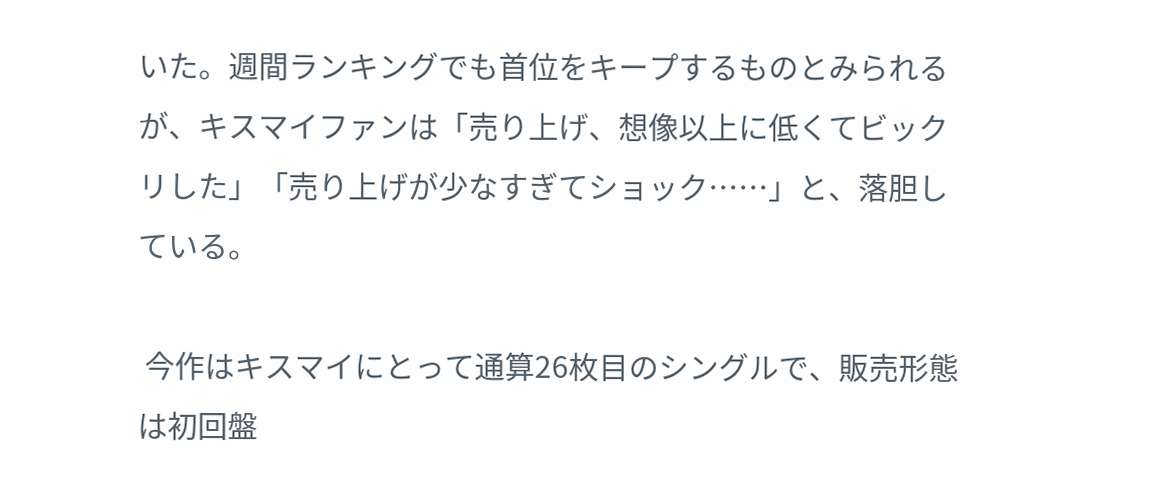いた。週間ランキングでも首位をキープするものとみられるが、キスマイファンは「売り上げ、想像以上に低くてビックリした」「売り上げが少なすぎてショック……」と、落胆している。

 今作はキスマイにとって通算26枚目のシングルで、販売形態は初回盤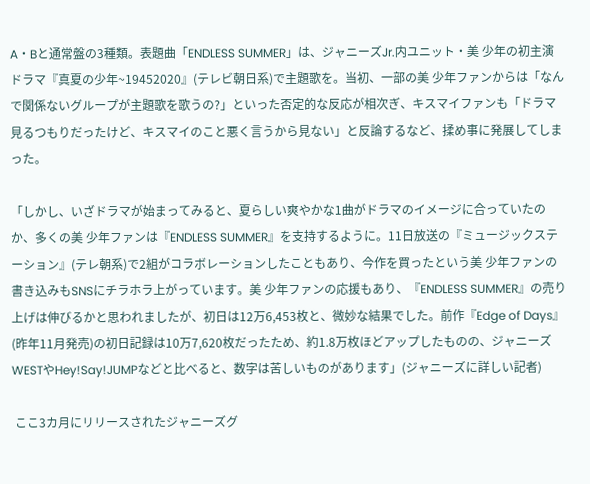A・Bと通常盤の3種類。表題曲「ENDLESS SUMMER」は、ジャニーズJr.内ユニット・美 少年の初主演ドラマ『真夏の少年~19452020』(テレビ朝日系)で主題歌を。当初、一部の美 少年ファンからは「なんで関係ないグループが主題歌を歌うの?」といった否定的な反応が相次ぎ、キスマイファンも「ドラマ見るつもりだったけど、キスマイのこと悪く言うから見ない」と反論するなど、揉め事に発展してしまった。

「しかし、いざドラマが始まってみると、夏らしい爽やかな1曲がドラマのイメージに合っていたのか、多くの美 少年ファンは『ENDLESS SUMMER』を支持するように。11日放送の『ミュージックステーション』(テレ朝系)で2組がコラボレーションしたこともあり、今作を買ったという美 少年ファンの書き込みもSNSにチラホラ上がっています。美 少年ファンの応援もあり、『ENDLESS SUMMER』の売り上げは伸びるかと思われましたが、初日は12万6,453枚と、微妙な結果でした。前作『Edge of Days』(昨年11月発売)の初日記録は10万7,620枚だったため、約1.8万枚ほどアップしたものの、ジャニーズWESTやHey!Say!JUMPなどと比べると、数字は苦しいものがあります」(ジャニーズに詳しい記者)

 ここ3カ月にリリースされたジャニーズグ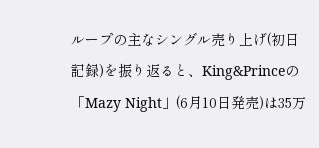ループの主なシングル売り上げ(初日記録)を振り返ると、King&Princeの「Mazy Night」(6月10日発売)は35万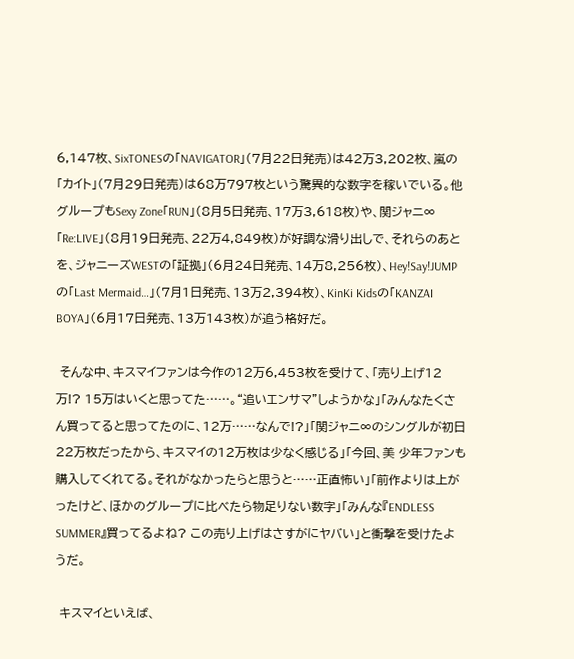6,147枚、SixTONESの「NAVIGATOR」(7月22日発売)は42万3,202枚、嵐の「カイト」(7月29日発売)は68万797枚という驚異的な数字を稼いでいる。他グループもSexy Zone「RUN」(8月5日発売、17万3,618枚)や、関ジャニ∞「Re:LIVE」(8月19日発売、22万4,849枚)が好調な滑り出しで、それらのあとを、ジャニーズWESTの「証拠」(6月24日発売、14万8,256枚)、Hey!Say!JUMPの「Last Mermaid…」(7月1日発売、13万2,394枚)、KinKi Kidsの「KANZAI BOYA」(6月17日発売、13万143枚)が追う格好だ。

 そんな中、キスマイファンは今作の12万6,453枚を受けて、「売り上げ12万!? 15万はいくと思ってた……。“追いエンサマ”しようかな」「みんなたくさん買ってると思ってたのに、12万……なんで!?」「関ジャニ∞のシングルが初日22万枚だったから、キスマイの12万枚は少なく感じる」「今回、美 少年ファンも購入してくれてる。それがなかったらと思うと……正直怖い」「前作よりは上がったけど、ほかのグループに比べたら物足りない数字」「みんな『ENDLESS SUMMER』買ってるよね? この売り上げはさすがにヤバい」と衝撃を受けたようだ。

 キスマイといえば、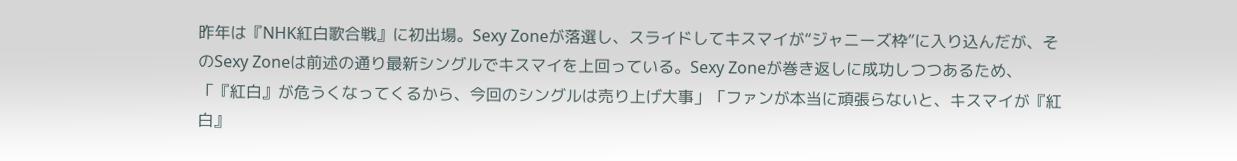昨年は『NHK紅白歌合戦』に初出場。Sexy Zoneが落選し、スライドしてキスマイが“ジャニーズ枠”に入り込んだが、そのSexy Zoneは前述の通り最新シングルでキスマイを上回っている。Sexy Zoneが巻き返しに成功しつつあるため、「『紅白』が危うくなってくるから、今回のシングルは売り上げ大事」「ファンが本当に頑張らないと、キスマイが『紅白』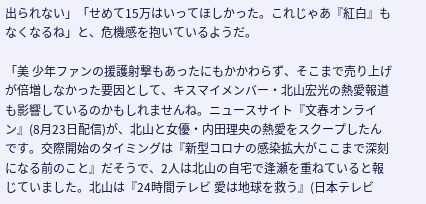出られない」「せめて15万はいってほしかった。これじゃあ『紅白』もなくなるね」と、危機感を抱いているようだ。

「美 少年ファンの援護射撃もあったにもかかわらず、そこまで売り上げが倍増しなかった要因として、キスマイメンバー・北山宏光の熱愛報道も影響しているのかもしれませんね。ニュースサイト『文春オンライン』(8月23日配信)が、北山と女優・内田理央の熱愛をスクープしたんです。交際開始のタイミングは『新型コロナの感染拡大がここまで深刻になる前のこと』だそうで、2人は北山の自宅で逢瀬を重ねていると報じていました。北山は『24時間テレビ 愛は地球を救う』(日本テレビ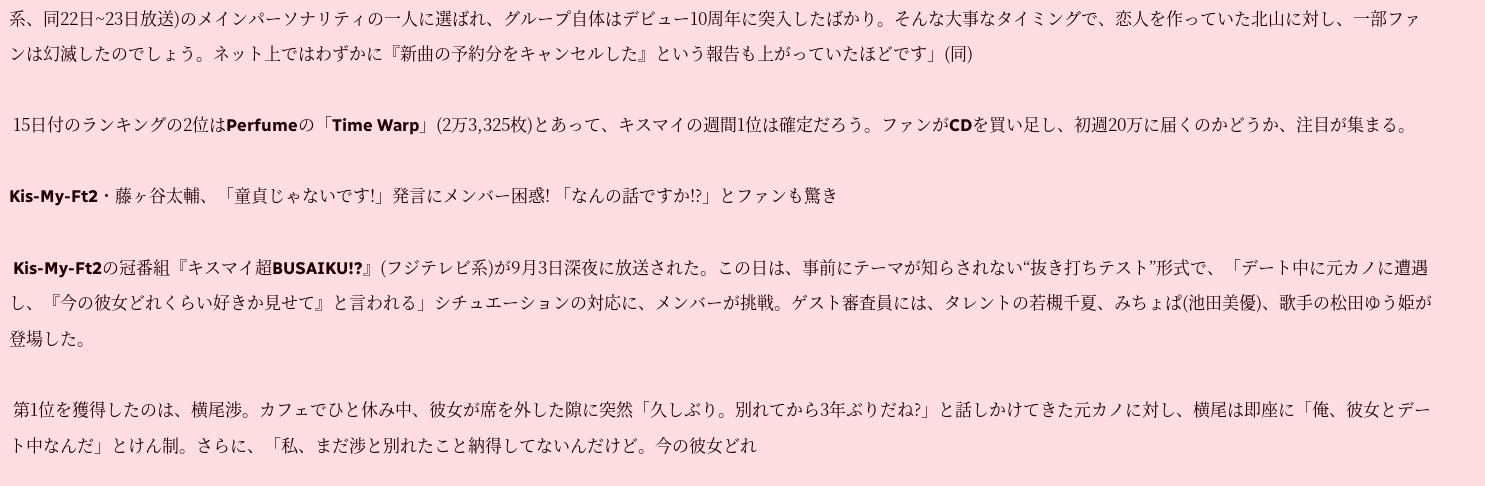系、同22日~23日放送)のメインパーソナリティの一人に選ばれ、グループ自体はデビュー10周年に突入したばかり。そんな大事なタイミングで、恋人を作っていた北山に対し、一部ファンは幻滅したのでしょう。ネット上ではわずかに『新曲の予約分をキャンセルした』という報告も上がっていたほどです」(同)

 15日付のランキングの2位はPerfumeの「Time Warp」(2万3,325枚)とあって、キスマイの週間1位は確定だろう。ファンがCDを買い足し、初週20万に届くのかどうか、注目が集まる。

Kis-My-Ft2・藤ヶ谷太輔、「童貞じゃないです!」発言にメンバー困惑! 「なんの話ですか!?」とファンも驚き

 Kis-My-Ft2の冠番組『キスマイ超BUSAIKU!?』(フジテレビ系)が9月3日深夜に放送された。この日は、事前にテーマが知らされない“抜き打ちテスト”形式で、「デート中に元カノに遭遇し、『今の彼女どれくらい好きか見せて』と言われる」シチュエーションの対応に、メンバーが挑戦。ゲスト審査員には、タレントの若槻千夏、みちょぱ(池田美優)、歌手の松田ゆう姫が登場した。

 第1位を獲得したのは、横尾渉。カフェでひと休み中、彼女が席を外した隙に突然「久しぶり。別れてから3年ぶりだね?」と話しかけてきた元カノに対し、横尾は即座に「俺、彼女とデート中なんだ」とけん制。さらに、「私、まだ渉と別れたこと納得してないんだけど。今の彼女どれ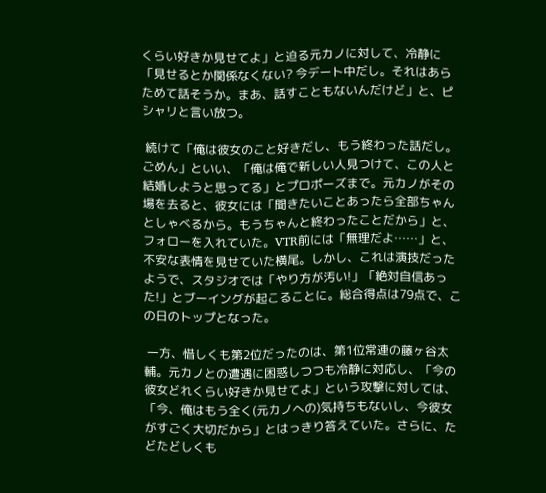くらい好きか見せてよ」と迫る元カノに対して、冷静に「見せるとか関係なくない? 今デート中だし。それはあらためて話そうか。まあ、話すこともないんだけど」と、ピシャリと言い放つ。

 続けて「俺は彼女のこと好きだし、もう終わった話だし。ごめん」といい、「俺は俺で新しい人見つけて、この人と結婚しようと思ってる」とプロポーズまで。元カノがその場を去ると、彼女には「聞きたいことあったら全部ちゃんとしゃべるから。もうちゃんと終わったことだから」と、フォローを入れていた。VTR前には「無理だよ……」と、不安な表情を見せていた横尾。しかし、これは演技だったようで、スタジオでは「やり方が汚い!」「絶対自信あった!」とブーイングが起こることに。総合得点は79点で、この日のトップとなった。

 一方、惜しくも第2位だったのは、第1位常連の藤ヶ谷太輔。元カノとの遭遇に困惑しつつも冷静に対応し、「今の彼女どれくらい好きか見せてよ」という攻撃に対しては、「今、俺はもう全く(元カノへの)気持ちもないし、今彼女がすごく大切だから」とはっきり答えていた。さらに、たどたどしくも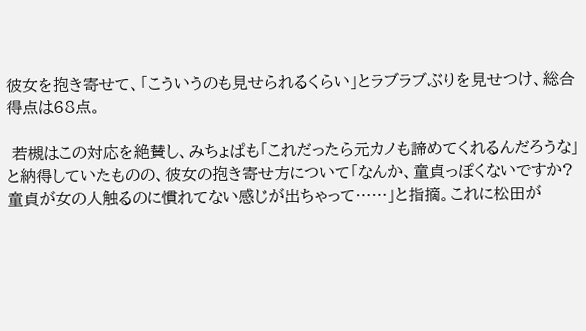彼女を抱き寄せて、「こういうのも見せられるくらい」とラブラブぶりを見せつけ、総合得点は68点。

 若槻はこの対応を絶賛し、みちょぱも「これだったら元カノも諦めてくれるんだろうな」と納得していたものの、彼女の抱き寄せ方について「なんか、童貞っぽくないですか? 童貞が女の人触るのに慣れてない感じが出ちゃって……」と指摘。これに松田が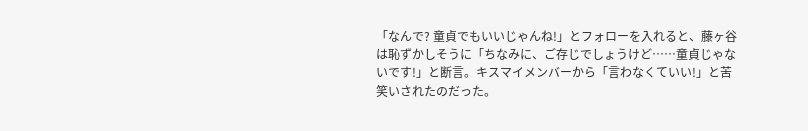「なんで? 童貞でもいいじゃんね!」とフォローを入れると、藤ヶ谷は恥ずかしそうに「ちなみに、ご存じでしょうけど……童貞じゃないです!」と断言。キスマイメンバーから「言わなくていい!」と苦笑いされたのだった。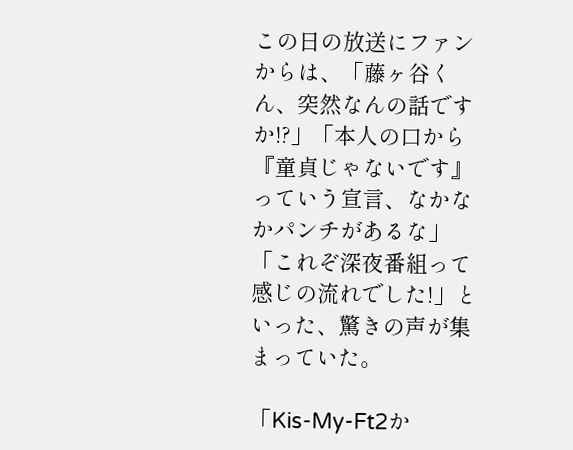この日の放送にファンからは、「藤ヶ谷くん、突然なんの話ですか!?」「本人の口から『童貞じゃないです』っていう宣言、なかなかパンチがあるな」「これぞ深夜番組って感じの流れでした!」といった、驚きの声が集まっていた。

「Kis-My-Ft2か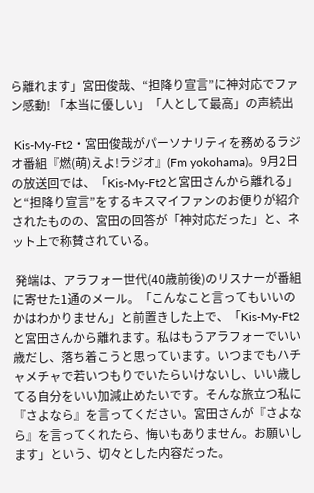ら離れます」宮田俊哉、“担降り宣言”に神対応でファン感動! 「本当に優しい」「人として最高」の声続出

 Kis-My-Ft2・宮田俊哉がパーソナリティを務めるラジオ番組『燃(萌)えよ!ラジオ』(Fm yokohama)。9月2日の放送回では、「Kis-My-Ft2と宮田さんから離れる」と“担降り宣言”をするキスマイファンのお便りが紹介されたものの、宮田の回答が「神対応だった」と、ネット上で称賛されている。

 発端は、アラフォー世代(40歳前後)のリスナーが番組に寄せた1通のメール。「こんなこと言ってもいいのかはわかりません」と前置きした上で、「Kis-My-Ft2と宮田さんから離れます。私はもうアラフォーでいい歳だし、落ち着こうと思っています。いつまでもハチャメチャで若いつもりでいたらいけないし、いい歳してる自分をいい加減止めたいです。そんな旅立つ私に『さよなら』を言ってください。宮田さんが『さよなら』を言ってくれたら、悔いもありません。お願いします」という、切々とした内容だった。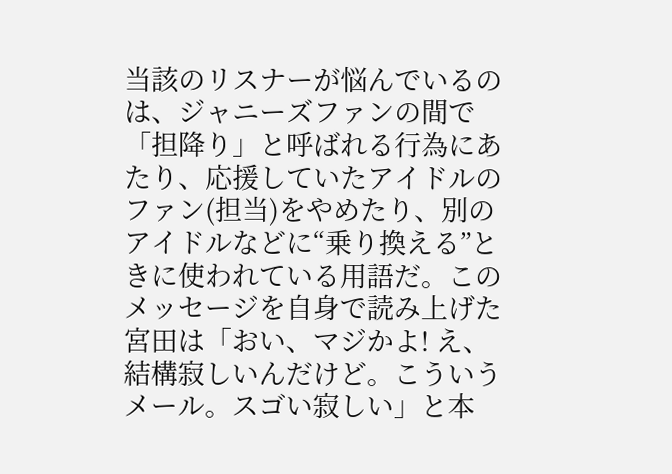当該のリスナーが悩んでいるのは、ジャニーズファンの間で「担降り」と呼ばれる行為にあたり、応援していたアイドルのファン(担当)をやめたり、別のアイドルなどに“乗り換える”ときに使われている用語だ。このメッセージを自身で読み上げた宮田は「おい、マジかよ! え、結構寂しいんだけど。こういうメール。スゴい寂しい」と本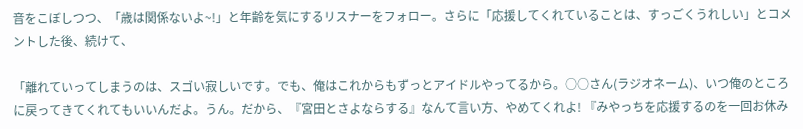音をこぼしつつ、「歳は関係ないよ~!」と年齢を気にするリスナーをフォロー。さらに「応援してくれていることは、すっごくうれしい」とコメントした後、続けて、

「離れていってしまうのは、スゴい寂しいです。でも、俺はこれからもずっとアイドルやってるから。○○さん(ラジオネーム)、いつ俺のところに戻ってきてくれてもいいんだよ。うん。だから、『宮田とさよならする』なんて言い方、やめてくれよ! 『みやっちを応援するのを一回お休み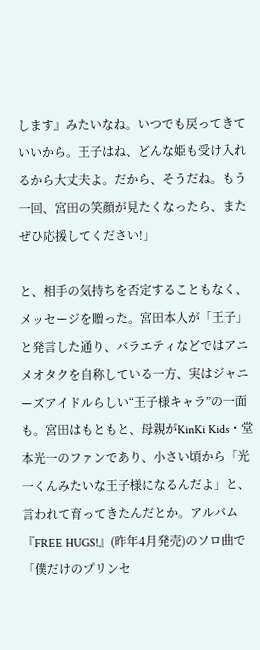します』みたいなね。いつでも戻ってきていいから。王子はね、どんな姫も受け入れるから大丈夫よ。だから、そうだね。もう一回、宮田の笑顔が見たくなったら、またぜひ応援してください!」

と、相手の気持ちを否定することもなく、メッセージを贈った。宮田本人が「王子」と発言した通り、バラエティなどではアニメオタクを自称している一方、実はジャニーズアイドルらしい“王子様キャラ”の一面も。宮田はもともと、母親がKinKi Kids・堂本光一のファンであり、小さい頃から「光一くんみたいな王子様になるんだよ」と、言われて育ってきたんだとか。アルバム『FREE HUGS!』(昨年4月発売)のソロ曲で「僕だけのプリンセ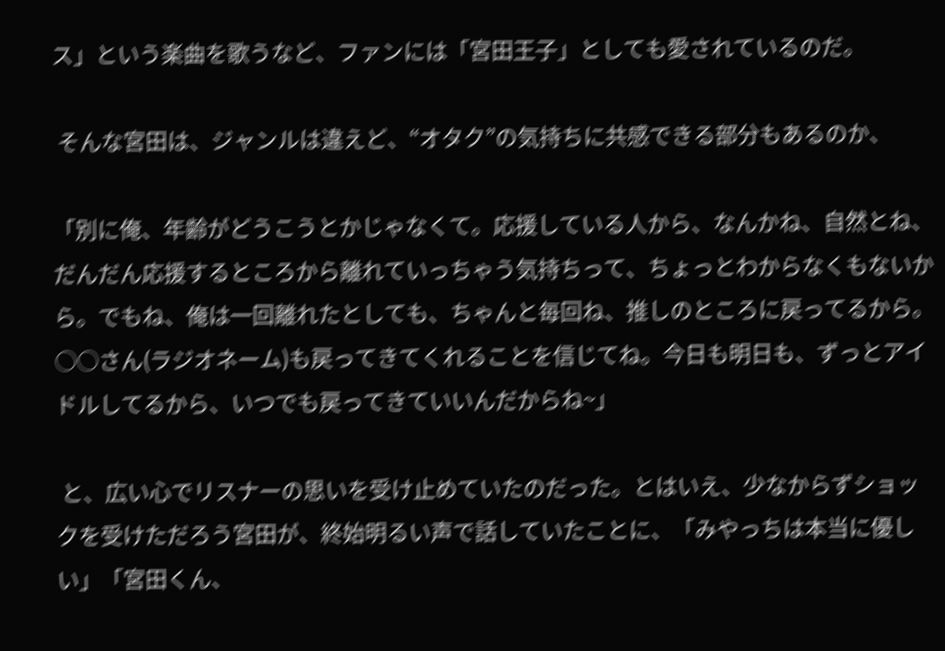ス」という楽曲を歌うなど、ファンには「宮田王子」としても愛されているのだ。

 そんな宮田は、ジャンルは違えど、“オタク”の気持ちに共感できる部分もあるのか、

「別に俺、年齢がどうこうとかじゃなくて。応援している人から、なんかね、自然とね、だんだん応援するところから離れていっちゃう気持ちって、ちょっとわからなくもないから。でもね、俺は一回離れたとしても、ちゃんと毎回ね、推しのところに戻ってるから。○○さん(ラジオネーム)も戻ってきてくれることを信じてね。今日も明日も、ずっとアイドルしてるから、いつでも戻ってきていいんだからね~」

 と、広い心でリスナーの思いを受け止めていたのだった。とはいえ、少なからずショックを受けただろう宮田が、終始明るい声で話していたことに、「みやっちは本当に優しい」「宮田くん、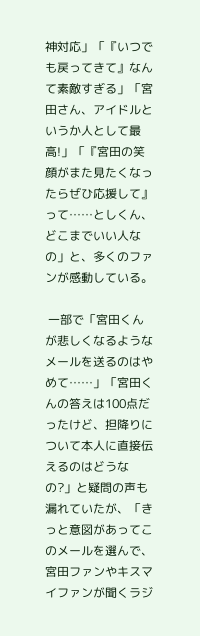神対応」「『いつでも戻ってきて』なんて素敵すぎる」「宮田さん、アイドルというか人として最高!」「『宮田の笑顔がまた見たくなったらぜひ応援して』って……としくん、どこまでいい人なの」と、多くのファンが感動している。

 一部で「宮田くんが悲しくなるようなメールを送るのはやめて……」「宮田くんの答えは100点だったけど、担降りについて本人に直接伝えるのはどうなの?」と疑問の声も漏れていたが、「きっと意図があってこのメールを選んで、宮田ファンやキスマイファンが聞くラジ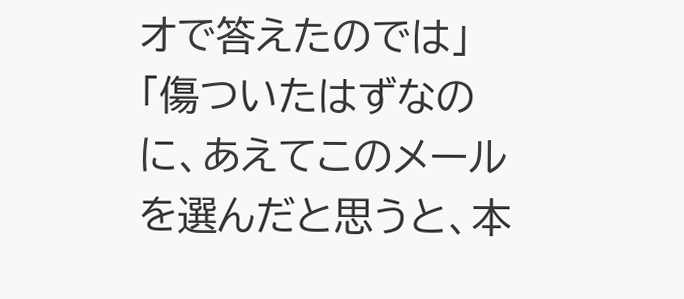オで答えたのでは」「傷ついたはずなのに、あえてこのメールを選んだと思うと、本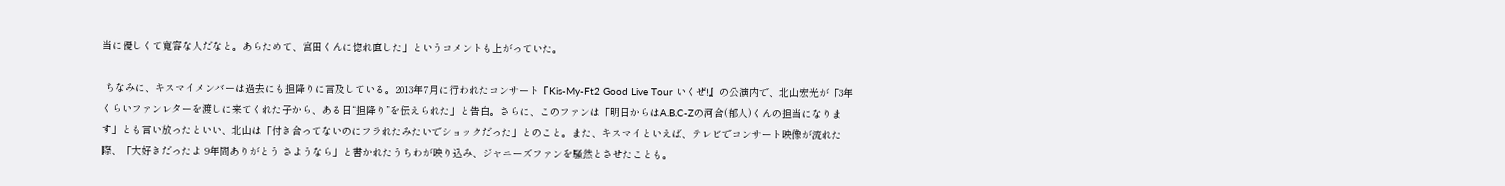当に優しくて寛容な人だなと。あらためて、宮田くんに惚れ直した」というコメントも上がっていた。

 ちなみに、キスマイメンバーは過去にも担降りに言及している。2013年7月に行われたコンサート『Kis-My-Ft2 Good Live Tour いくぜ!』の公演内で、北山宏光が「3年くらいファンレターを渡しに来てくれた子から、ある日“担降り”を伝えられた」と告白。さらに、このファンは「明日からはA.B.C-Zの河合(郁人)くんの担当になります」とも言い放ったといい、北山は「付き合ってないのにフラれたみたいでショックだった」とのこと。また、キスマイといえば、テレビでコンサート映像が流れた際、「大好きだったよ 9年間ありがとう さようなら」と書かれたうちわが映り込み、ジャニーズファンを騒然とさせたことも。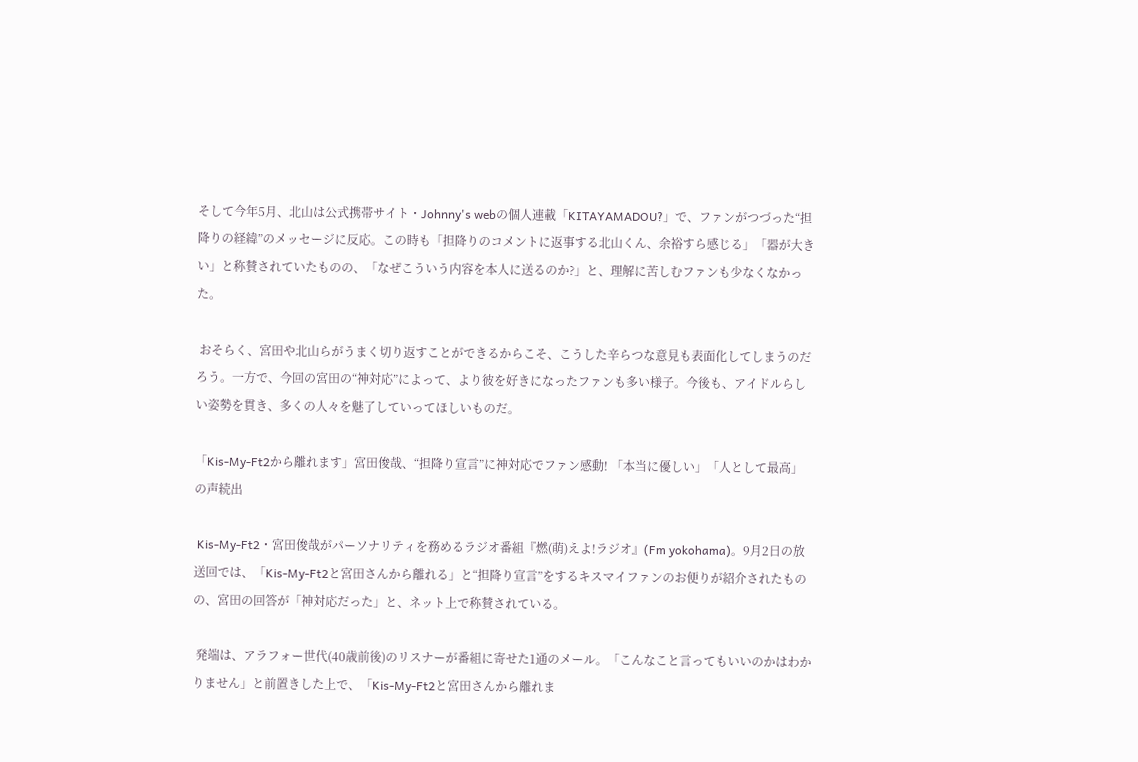そして今年5月、北山は公式携帯サイト・Johnny's webの個人連載「KITAYAMADOU?」で、ファンがつづった“担降りの経緯”のメッセージに反応。この時も「担降りのコメントに返事する北山くん、余裕すら感じる」「器が大きい」と称賛されていたものの、「なぜこういう内容を本人に送るのか?」と、理解に苦しむファンも少なくなかった。

 おそらく、宮田や北山らがうまく切り返すことができるからこそ、こうした辛らつな意見も表面化してしまうのだろう。一方で、今回の宮田の“神対応”によって、より彼を好きになったファンも多い様子。今後も、アイドルらしい姿勢を貫き、多くの人々を魅了していってほしいものだ。

「Kis-My-Ft2から離れます」宮田俊哉、“担降り宣言”に神対応でファン感動! 「本当に優しい」「人として最高」の声続出

 Kis-My-Ft2・宮田俊哉がパーソナリティを務めるラジオ番組『燃(萌)えよ!ラジオ』(Fm yokohama)。9月2日の放送回では、「Kis-My-Ft2と宮田さんから離れる」と“担降り宣言”をするキスマイファンのお便りが紹介されたものの、宮田の回答が「神対応だった」と、ネット上で称賛されている。

 発端は、アラフォー世代(40歳前後)のリスナーが番組に寄せた1通のメール。「こんなこと言ってもいいのかはわかりません」と前置きした上で、「Kis-My-Ft2と宮田さんから離れま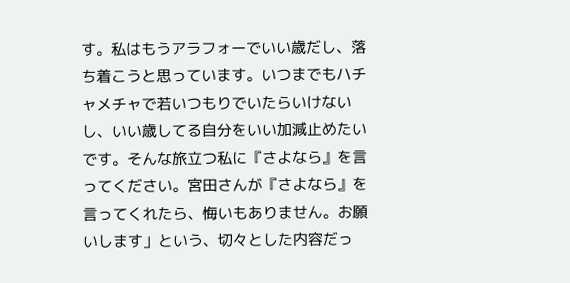す。私はもうアラフォーでいい歳だし、落ち着こうと思っています。いつまでもハチャメチャで若いつもりでいたらいけないし、いい歳してる自分をいい加減止めたいです。そんな旅立つ私に『さよなら』を言ってください。宮田さんが『さよなら』を言ってくれたら、悔いもありません。お願いします」という、切々とした内容だっ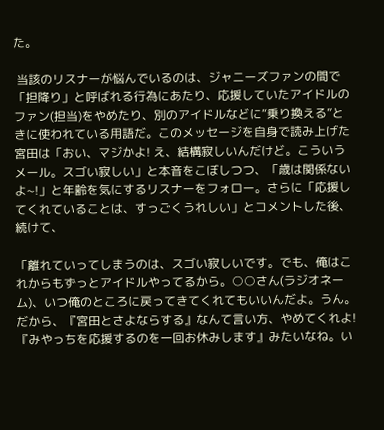た。

 当該のリスナーが悩んでいるのは、ジャニーズファンの間で「担降り」と呼ばれる行為にあたり、応援していたアイドルのファン(担当)をやめたり、別のアイドルなどに“乗り換える”ときに使われている用語だ。このメッセージを自身で読み上げた宮田は「おい、マジかよ! え、結構寂しいんだけど。こういうメール。スゴい寂しい」と本音をこぼしつつ、「歳は関係ないよ~!」と年齢を気にするリスナーをフォロー。さらに「応援してくれていることは、すっごくうれしい」とコメントした後、続けて、

「離れていってしまうのは、スゴい寂しいです。でも、俺はこれからもずっとアイドルやってるから。○○さん(ラジオネーム)、いつ俺のところに戻ってきてくれてもいいんだよ。うん。だから、『宮田とさよならする』なんて言い方、やめてくれよ! 『みやっちを応援するのを一回お休みします』みたいなね。い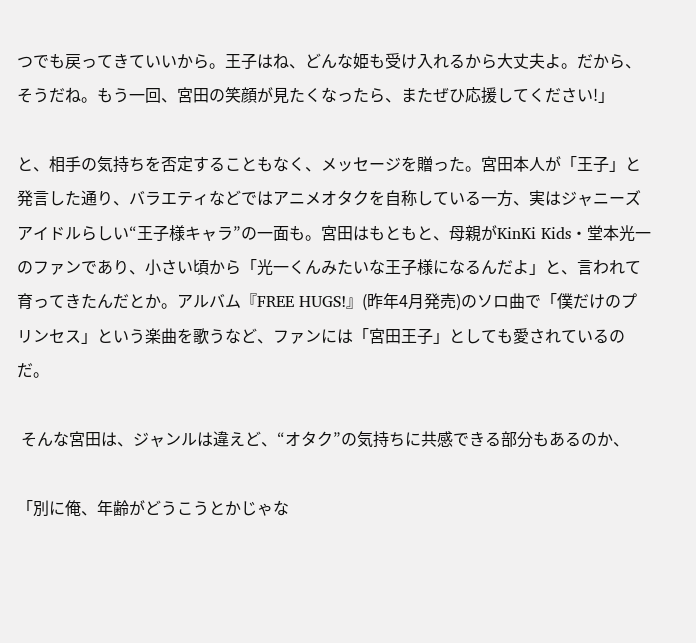つでも戻ってきていいから。王子はね、どんな姫も受け入れるから大丈夫よ。だから、そうだね。もう一回、宮田の笑顔が見たくなったら、またぜひ応援してください!」

と、相手の気持ちを否定することもなく、メッセージを贈った。宮田本人が「王子」と発言した通り、バラエティなどではアニメオタクを自称している一方、実はジャニーズアイドルらしい“王子様キャラ”の一面も。宮田はもともと、母親がKinKi Kids・堂本光一のファンであり、小さい頃から「光一くんみたいな王子様になるんだよ」と、言われて育ってきたんだとか。アルバム『FREE HUGS!』(昨年4月発売)のソロ曲で「僕だけのプリンセス」という楽曲を歌うなど、ファンには「宮田王子」としても愛されているのだ。

 そんな宮田は、ジャンルは違えど、“オタク”の気持ちに共感できる部分もあるのか、

「別に俺、年齢がどうこうとかじゃな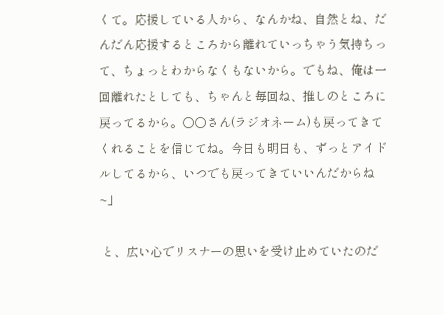くて。応援している人から、なんかね、自然とね、だんだん応援するところから離れていっちゃう気持ちって、ちょっとわからなくもないから。でもね、俺は一回離れたとしても、ちゃんと毎回ね、推しのところに戻ってるから。○○さん(ラジオネーム)も戻ってきてくれることを信じてね。今日も明日も、ずっとアイドルしてるから、いつでも戻ってきていいんだからね~」

 と、広い心でリスナーの思いを受け止めていたのだ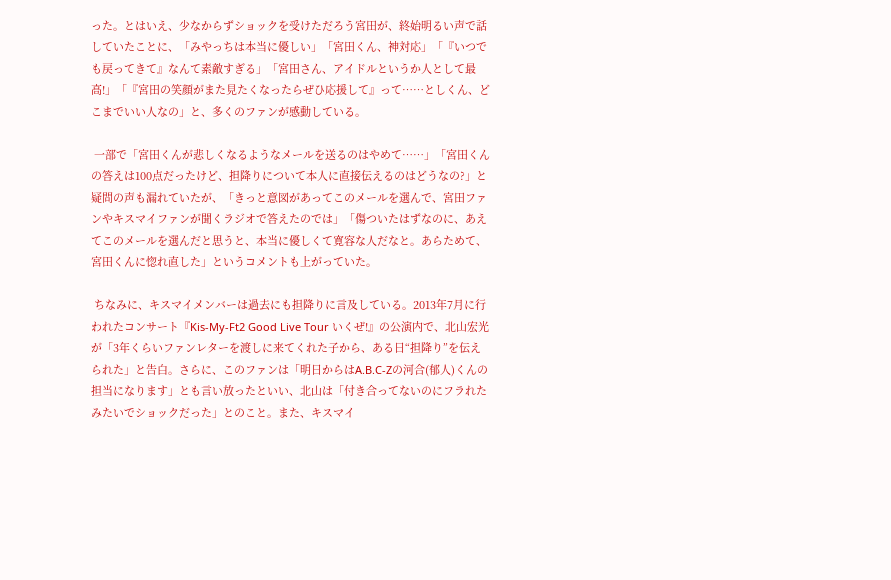った。とはいえ、少なからずショックを受けただろう宮田が、終始明るい声で話していたことに、「みやっちは本当に優しい」「宮田くん、神対応」「『いつでも戻ってきて』なんて素敵すぎる」「宮田さん、アイドルというか人として最高!」「『宮田の笑顔がまた見たくなったらぜひ応援して』って……としくん、どこまでいい人なの」と、多くのファンが感動している。

 一部で「宮田くんが悲しくなるようなメールを送るのはやめて……」「宮田くんの答えは100点だったけど、担降りについて本人に直接伝えるのはどうなの?」と疑問の声も漏れていたが、「きっと意図があってこのメールを選んで、宮田ファンやキスマイファンが聞くラジオで答えたのでは」「傷ついたはずなのに、あえてこのメールを選んだと思うと、本当に優しくて寛容な人だなと。あらためて、宮田くんに惚れ直した」というコメントも上がっていた。

 ちなみに、キスマイメンバーは過去にも担降りに言及している。2013年7月に行われたコンサート『Kis-My-Ft2 Good Live Tour いくぜ!』の公演内で、北山宏光が「3年くらいファンレターを渡しに来てくれた子から、ある日“担降り”を伝えられた」と告白。さらに、このファンは「明日からはA.B.C-Zの河合(郁人)くんの担当になります」とも言い放ったといい、北山は「付き合ってないのにフラれたみたいでショックだった」とのこと。また、キスマイ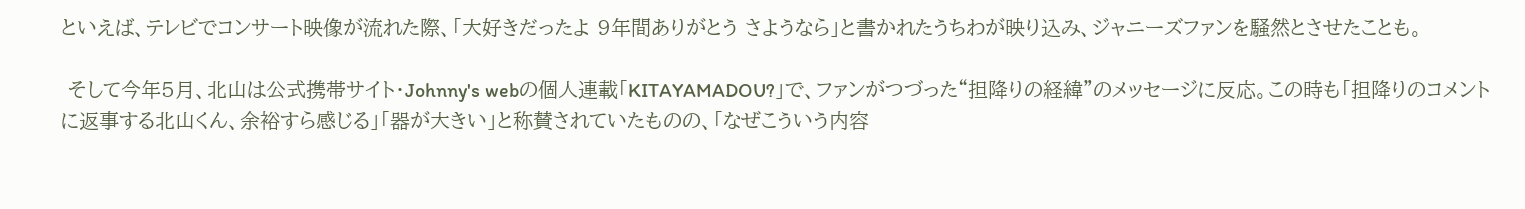といえば、テレビでコンサート映像が流れた際、「大好きだったよ 9年間ありがとう さようなら」と書かれたうちわが映り込み、ジャニーズファンを騒然とさせたことも。

 そして今年5月、北山は公式携帯サイト・Johnny's webの個人連載「KITAYAMADOU?」で、ファンがつづった“担降りの経緯”のメッセージに反応。この時も「担降りのコメントに返事する北山くん、余裕すら感じる」「器が大きい」と称賛されていたものの、「なぜこういう内容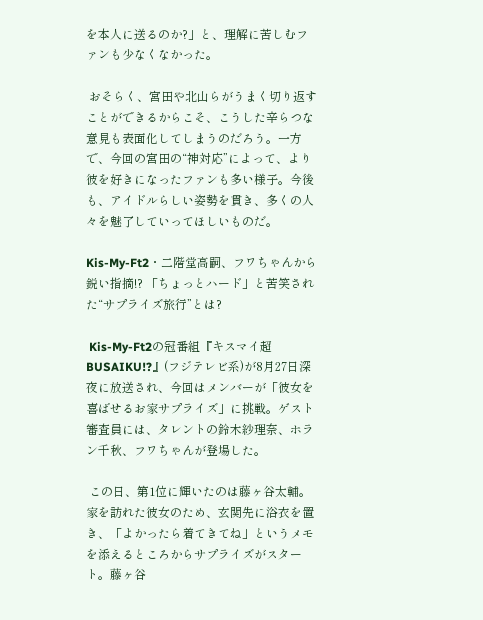を本人に送るのか?」と、理解に苦しむファンも少なくなかった。

 おそらく、宮田や北山らがうまく切り返すことができるからこそ、こうした辛らつな意見も表面化してしまうのだろう。一方で、今回の宮田の“神対応”によって、より彼を好きになったファンも多い様子。今後も、アイドルらしい姿勢を貫き、多くの人々を魅了していってほしいものだ。

Kis-My-Ft2・二階堂高嗣、フワちゃんから鋭い指摘!? 「ちょっとハード」と苦笑された“サプライズ旅行”とは?

 Kis-My-Ft2の冠番組『キスマイ超BUSAIKU!?』(フジテレビ系)が8月27日深夜に放送され、今回はメンバーが「彼女を喜ばせるお家サプライズ」に挑戦。ゲスト審査員には、タレントの鈴木紗理奈、ホラン千秋、フワちゃんが登場した。

 この日、第1位に輝いたのは藤ヶ谷太輔。家を訪れた彼女のため、玄関先に浴衣を置き、「よかったら着てきてね」というメモを添えるところからサプライズがスタート。藤ヶ谷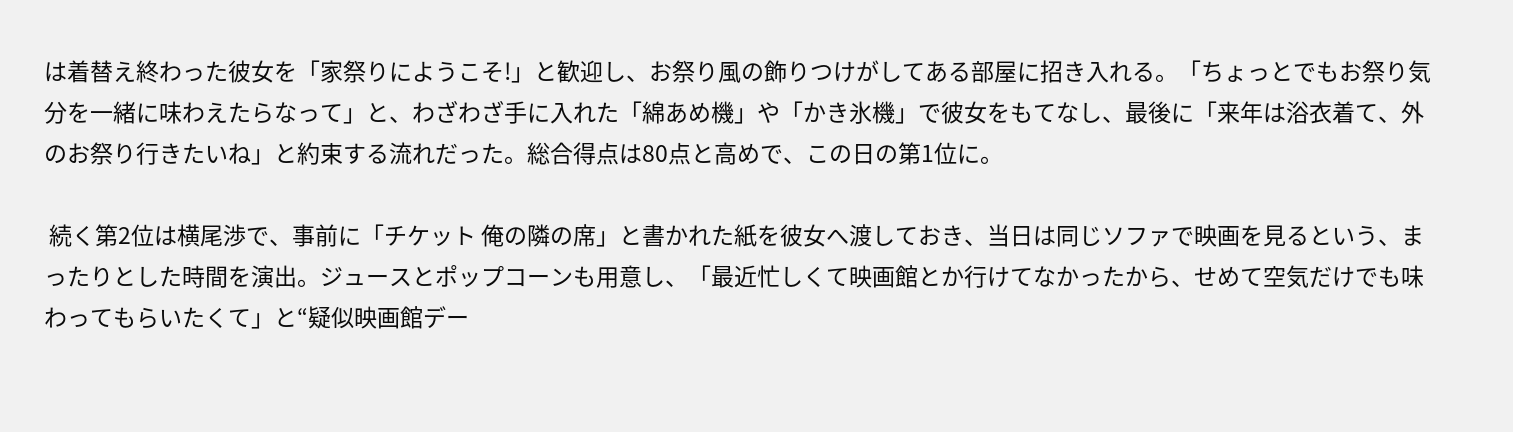は着替え終わった彼女を「家祭りにようこそ!」と歓迎し、お祭り風の飾りつけがしてある部屋に招き入れる。「ちょっとでもお祭り気分を一緒に味わえたらなって」と、わざわざ手に入れた「綿あめ機」や「かき氷機」で彼女をもてなし、最後に「来年は浴衣着て、外のお祭り行きたいね」と約束する流れだった。総合得点は80点と高めで、この日の第1位に。

 続く第2位は横尾渉で、事前に「チケット 俺の隣の席」と書かれた紙を彼女へ渡しておき、当日は同じソファで映画を見るという、まったりとした時間を演出。ジュースとポップコーンも用意し、「最近忙しくて映画館とか行けてなかったから、せめて空気だけでも味わってもらいたくて」と“疑似映画館デー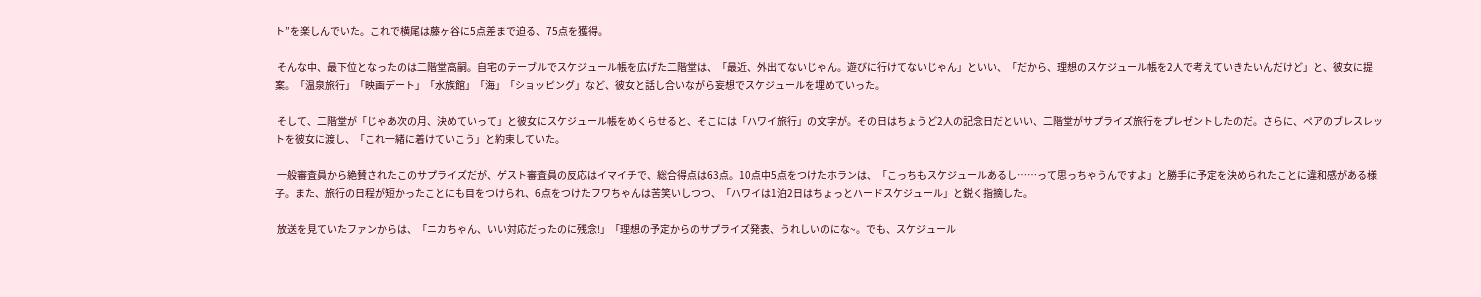ト”を楽しんでいた。これで横尾は藤ヶ谷に5点差まで迫る、75点を獲得。

 そんな中、最下位となったのは二階堂高嗣。自宅のテーブルでスケジュール帳を広げた二階堂は、「最近、外出てないじゃん。遊びに行けてないじゃん」といい、「だから、理想のスケジュール帳を2人で考えていきたいんだけど」と、彼女に提案。「温泉旅行」「映画デート」「水族館」「海」「ショッピング」など、彼女と話し合いながら妄想でスケジュールを埋めていった。

 そして、二階堂が「じゃあ次の月、決めていって」と彼女にスケジュール帳をめくらせると、そこには「ハワイ旅行」の文字が。その日はちょうど2人の記念日だといい、二階堂がサプライズ旅行をプレゼントしたのだ。さらに、ペアのブレスレットを彼女に渡し、「これ一緒に着けていこう」と約束していた。

 一般審査員から絶賛されたこのサプライズだが、ゲスト審査員の反応はイマイチで、総合得点は63点。10点中5点をつけたホランは、「こっちもスケジュールあるし……って思っちゃうんですよ」と勝手に予定を決められたことに違和感がある様子。また、旅行の日程が短かったことにも目をつけられ、6点をつけたフワちゃんは苦笑いしつつ、「ハワイは1泊2日はちょっとハードスケジュール」と鋭く指摘した。

 放送を見ていたファンからは、「ニカちゃん、いい対応だったのに残念!」「理想の予定からのサプライズ発表、うれしいのにな~。でも、スケジュール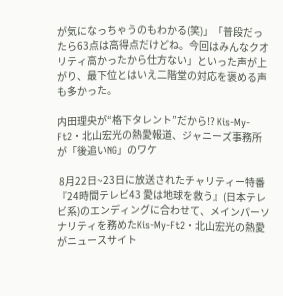が気になっちゃうのもわかる(笑)」「普段だったら63点は高得点だけどね。今回はみんなクオリティ高かったから仕方ない」といった声が上がり、最下位とはいえ二階堂の対応を褒める声も多かった。

内田理央が“格下タレント”だから!? Kis-My-Ft2・北山宏光の熱愛報道、ジャニーズ事務所が「後追いNG」のワケ

 8月22日~23日に放送されたチャリティー特番『24時間テレビ43 愛は地球を救う』(日本テレビ系)のエンディングに合わせて、メインパーソナリティを務めたKis-My-Ft2・北山宏光の熱愛がニュースサイト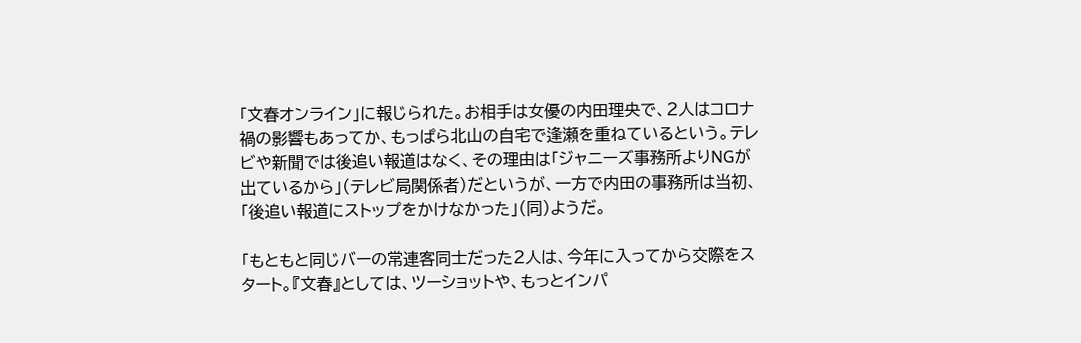「文春オンライン」に報じられた。お相手は女優の内田理央で、2人はコロナ禍の影響もあってか、もっぱら北山の自宅で逢瀬を重ねているという。テレビや新聞では後追い報道はなく、その理由は「ジャニーズ事務所よりNGが出ているから」(テレビ局関係者)だというが、一方で内田の事務所は当初、「後追い報道にストップをかけなかった」(同)ようだ。

「もともと同じバーの常連客同士だった2人は、今年に入ってから交際をスタート。『文春』としては、ツーショットや、もっとインパ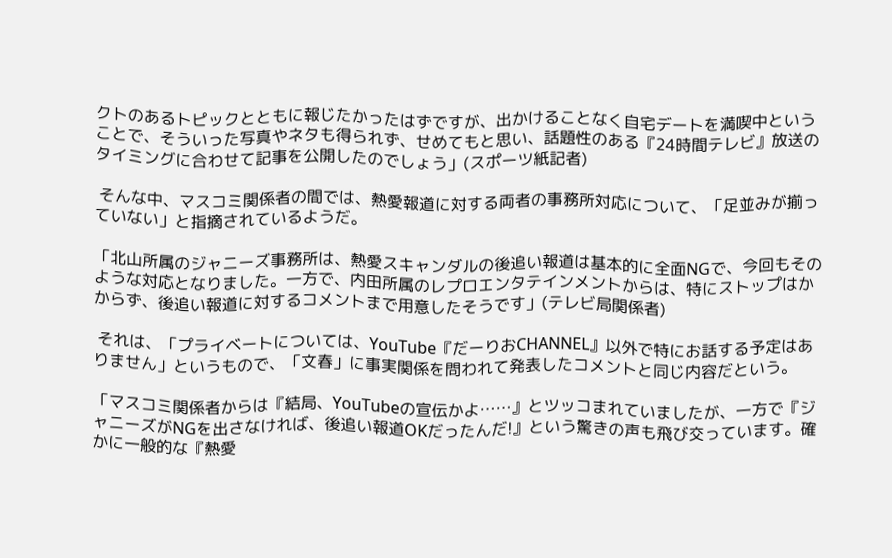クトのあるトピックとともに報じたかったはずですが、出かけることなく自宅デートを満喫中ということで、そういった写真やネタも得られず、せめてもと思い、話題性のある『24時間テレビ』放送のタイミングに合わせて記事を公開したのでしょう」(スポーツ紙記者)

 そんな中、マスコミ関係者の間では、熱愛報道に対する両者の事務所対応について、「足並みが揃っていない」と指摘されているようだ。

「北山所属のジャニーズ事務所は、熱愛スキャンダルの後追い報道は基本的に全面NGで、今回もそのような対応となりました。一方で、内田所属のレプロエンタテインメントからは、特にストップはかからず、後追い報道に対するコメントまで用意したそうです」(テレビ局関係者)

 それは、「プライベートについては、YouTube『だーりおCHANNEL』以外で特にお話する予定はありません」というもので、「文春」に事実関係を問われて発表したコメントと同じ内容だという。

「マスコミ関係者からは『結局、YouTubeの宣伝かよ……』とツッコまれていましたが、一方で『ジャニーズがNGを出さなければ、後追い報道OKだったんだ!』という驚きの声も飛び交っています。確かに一般的な『熱愛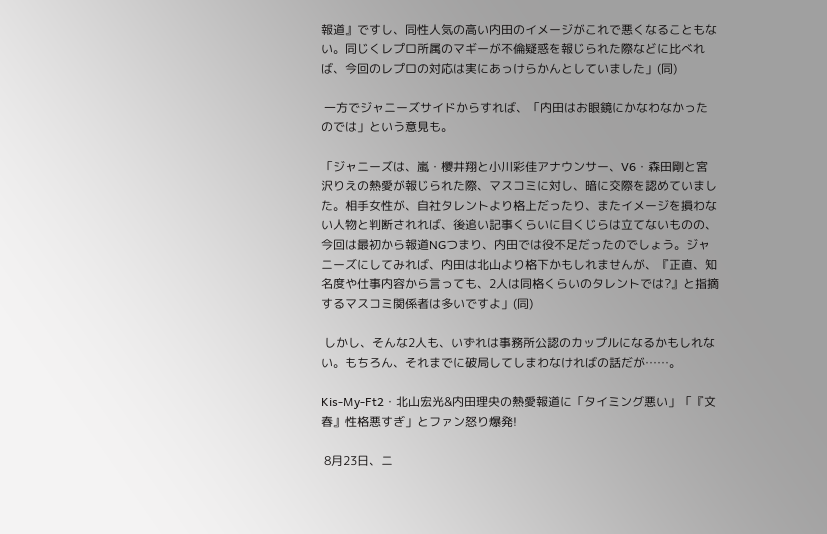報道』ですし、同性人気の高い内田のイメージがこれで悪くなることもない。同じくレプロ所属のマギーが不倫疑惑を報じられた際などに比べれば、今回のレプロの対応は実にあっけらかんとしていました」(同)

 一方でジャニーズサイドからすれば、「内田はお眼鏡にかなわなかったのでは」という意見も。

「ジャニーズは、嵐・櫻井翔と小川彩佳アナウンサー、V6・森田剛と宮沢りえの熱愛が報じられた際、マスコミに対し、暗に交際を認めていました。相手女性が、自社タレントより格上だったり、またイメージを損わない人物と判断されれば、後追い記事くらいに目くじらは立てないものの、今回は最初から報道NGつまり、内田では役不足だったのでしょう。ジャニーズにしてみれば、内田は北山より格下かもしれませんが、『正直、知名度や仕事内容から言っても、2人は同格くらいのタレントでは?』と指摘するマスコミ関係者は多いですよ」(同)

 しかし、そんな2人も、いずれは事務所公認のカップルになるかもしれない。もちろん、それまでに破局してしまわなければの話だが……。

Kis-My-Ft2・北山宏光&内田理央の熱愛報道に「タイミング悪い」「『文春』性格悪すぎ」とファン怒り爆発!

 8月23日、ニ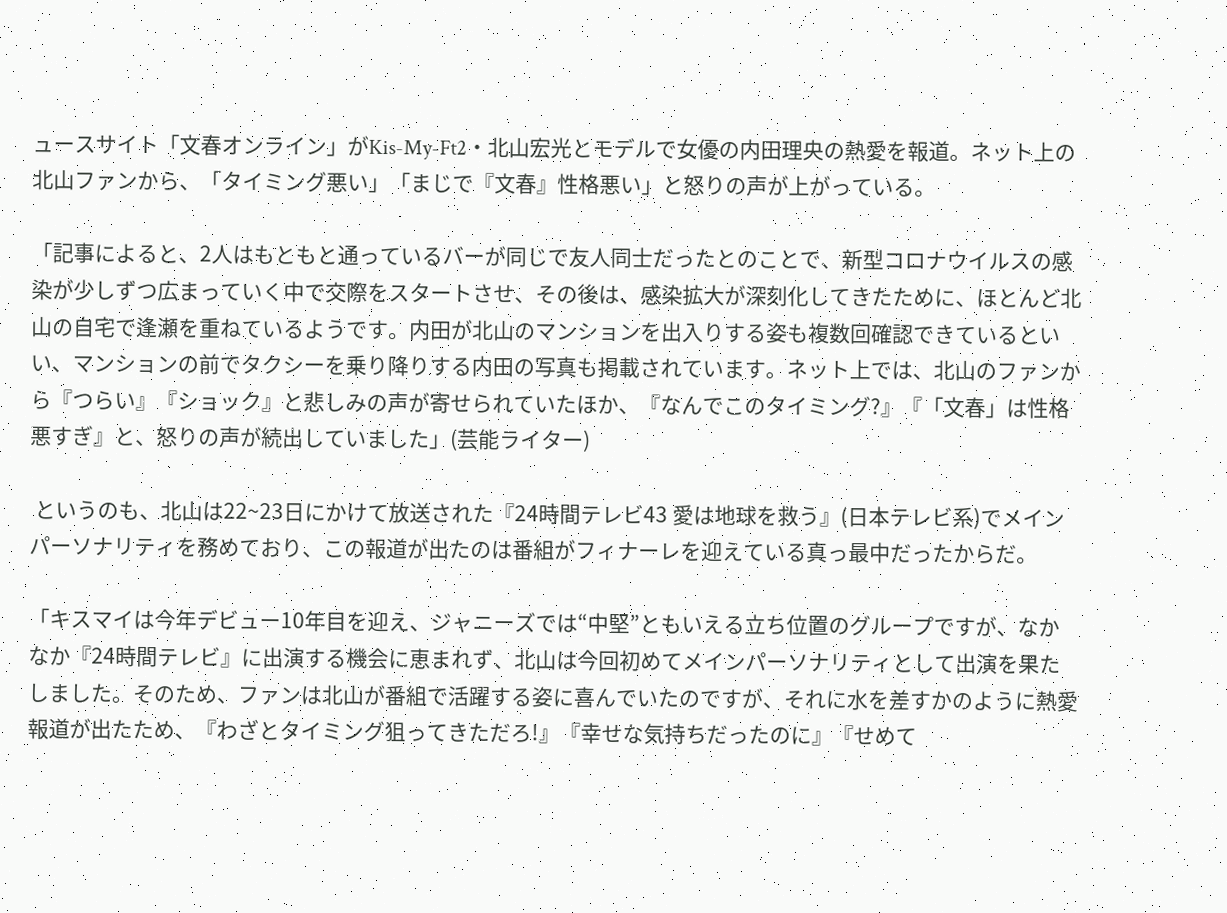ュースサイト「文春オンライン」がKis-My-Ft2・北山宏光とモデルで女優の内田理央の熱愛を報道。ネット上の北山ファンから、「タイミング悪い」「まじで『文春』性格悪い」と怒りの声が上がっている。

「記事によると、2人はもともと通っているバーが同じで友人同士だったとのことで、新型コロナウイルスの感染が少しずつ広まっていく中で交際をスタートさせ、その後は、感染拡大が深刻化してきたために、ほとんど北山の自宅で逢瀬を重ねているようです。内田が北山のマンションを出入りする姿も複数回確認できているといい、マンションの前でタクシーを乗り降りする内田の写真も掲載されています。ネット上では、北山のファンから『つらい』『ショック』と悲しみの声が寄せられていたほか、『なんでこのタイミング?』『「文春」は性格悪すぎ』と、怒りの声が続出していました」(芸能ライター)

 というのも、北山は22~23日にかけて放送された『24時間テレビ43 愛は地球を救う』(日本テレビ系)でメインパーソナリティを務めており、この報道が出たのは番組がフィナーレを迎えている真っ最中だったからだ。

「キスマイは今年デビュー10年目を迎え、ジャニーズでは“中堅”ともいえる立ち位置のグループですが、なかなか『24時間テレビ』に出演する機会に恵まれず、北山は今回初めてメインパーソナリティとして出演を果たしました。そのため、ファンは北山が番組で活躍する姿に喜んでいたのですが、それに水を差すかのように熱愛報道が出たため、『わざとタイミング狙ってきただろ!』『幸せな気持ちだったのに』『せめて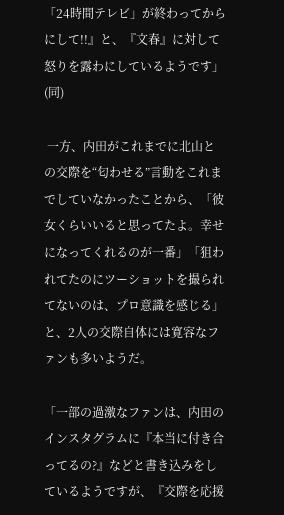「24時間テレビ」が終わってからにして!!』と、『文春』に対して怒りを露わにしているようです」(同)

 一方、内田がこれまでに北山との交際を“匂わせる”言動をこれまでしていなかったことから、「彼女くらいいると思ってたよ。幸せになってくれるのが一番」「狙われてたのにツーショットを撮られてないのは、プロ意識を感じる」と、2人の交際自体には寛容なファンも多いようだ。

「一部の過激なファンは、内田のインスタグラムに『本当に付き合ってるの?』などと書き込みをしているようですが、『交際を応援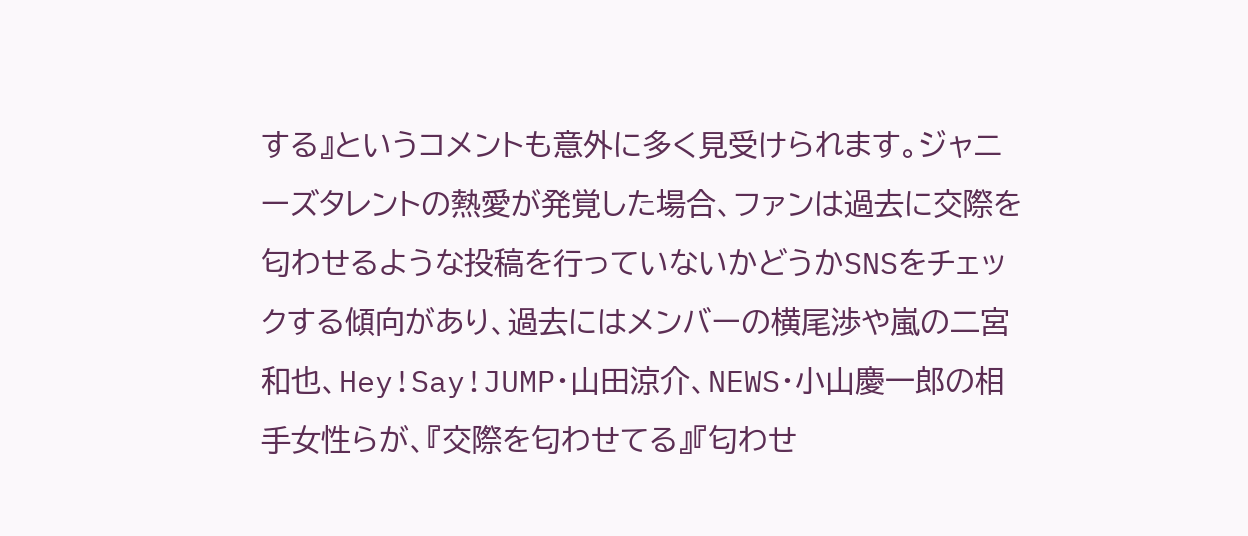する』というコメントも意外に多く見受けられます。ジャニーズタレントの熱愛が発覚した場合、ファンは過去に交際を匂わせるような投稿を行っていないかどうかSNSをチェックする傾向があり、過去にはメンバーの横尾渉や嵐の二宮和也、Hey!Say!JUMP・山田涼介、NEWS・小山慶一郎の相手女性らが、『交際を匂わせてる』『匂わせ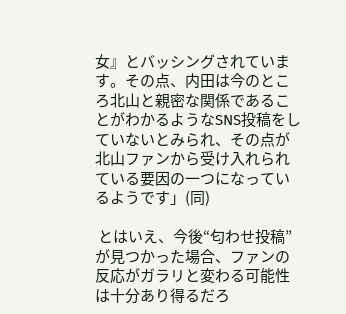女』とバッシングされています。その点、内田は今のところ北山と親密な関係であることがわかるようなSNS投稿をしていないとみられ、その点が北山ファンから受け入れられている要因の一つになっているようです」(同)

 とはいえ、今後“匂わせ投稿”が見つかった場合、ファンの反応がガラリと変わる可能性は十分あり得るだろ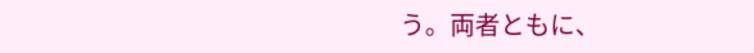う。両者ともに、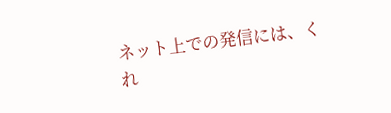ネット上での発信には、くれ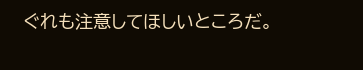ぐれも注意してほしいところだ。